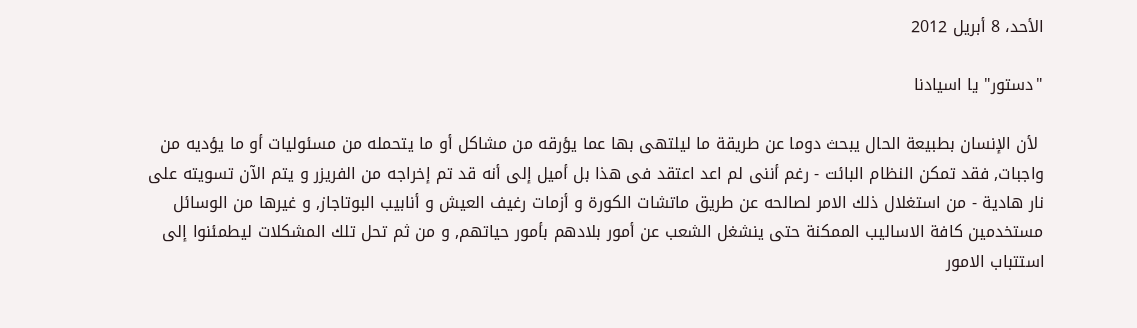الأحد، 8 أبريل 2012

"دستور" يا اسيادنا

 لأن الإنسان بطبيعة الحال يبحث دوما عن طريقة ما ليلتهى بها عما يؤرقه من مشاكل أو ما يتحمله من مسئوليات أو ما يؤديه من واجبات, فقد تمكن النظام البائت - رغم أننى لم اعد اعتقد فى هذا بل أميل إلى أنه قد تم إخراجه من الفريزر و يتم الآن تسويته على نار هادية - من استغلال ذلك الامر لصالحه عن طريق ماتشات الكورة و أزمات رغيف العيش و أنابيب البوتاجاز, و غيرها من الوسائل مستخدمين كافة الاساليب الممكنة حتى ينشغل الشعب عن أمور بلادهم بأمور حياتهم, و من ثم تحل تلك المشكلات ليطمئنوا إلى استتباب الامور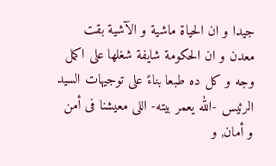جيدا و ان الحياة ماشية و الآشية بقت معدن و ان الحكومة شايفة شغلها على اكمل وجه و كل ده طبعا بناءً على توجيهات السيد الرئيس -الله يعمر بيته- اللى معيشنا فى أمن و أمان, و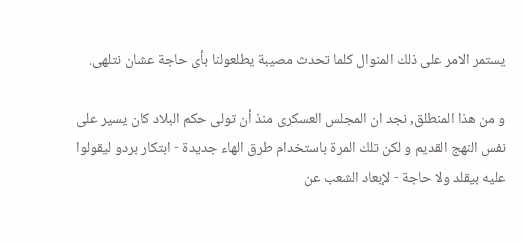يستمر الامر على ذلك المنوال كلما تحدث مصيبة يطلعولنا بأى حاجة عشان نتلهى.

و من هذا المنطلق, نجد ان المجلس العسكرى منذ أن تولى حكم البلاد كان يسير على نفس النهج القديم و لكن تلك المرة باستخدام طرق الهاء جديدة - ابتكار بردو ليقولوا عليه بيقلد ولا حاجة - لإبعاد الشعب عن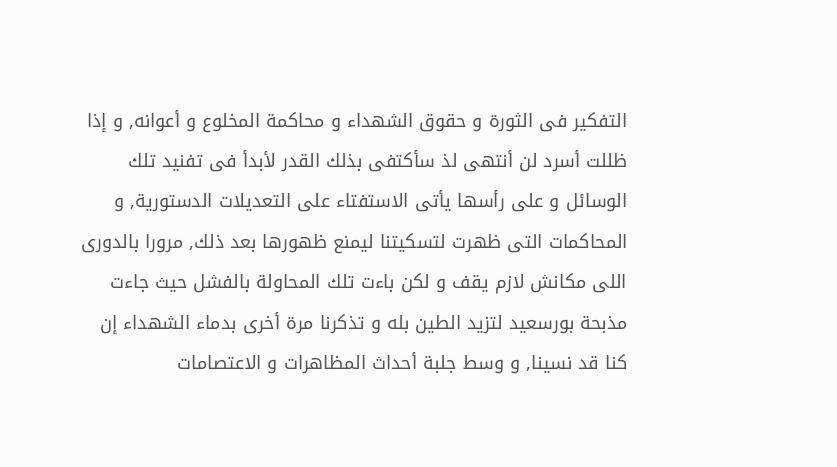التفكير فى الثورة و حقوق الشهداء و محاكمة المخلوع و أعوانه, و إذا ظللت أسرد لن أنتهى لذ سأكتفى بذلك القدر لأبدأ فى تفنيد تلك الوسائل و على رأسها يأتى الاستفتاء على التعديلات الدستورية, و المحاكمات التى ظهرت لتسكيتنا ليمنع ظهورها بعد ذلك, مرورا بالدورى اللى مكانش لازم يقف و لكن باءت تلك المحاولة بالفشل حيث جاءت مذبحة بورسعيد لتزيد الطين بله و تذكرنا مرة أخرى بدماء الشهداء إن كنا قد نسينا, و وسط جلبة أحداث المظاهرات و الاعتصامات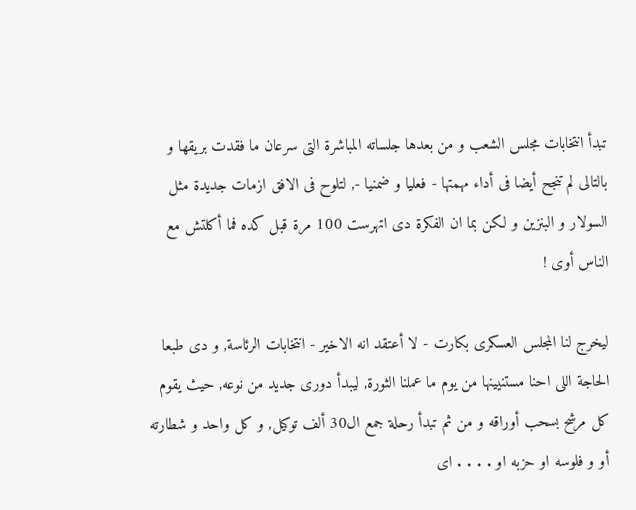تبدأ انتخابات مجلس الشعب و من بعدها جلساته المباشرة التى سرعان ما فقدت بريقها و بالتالى لم تنجح أيضا فى أداء مهمتها - فعليا و ضمنيا -, لتلوح فى الافق ازمات جديدة مثل السولار و البنزين و لكن بما ان الفكرة دى اتهرست 100 مرة قبل كده فما أكلتش مع الناس أوى !

ليخرج لنا المجلس العسكرى بكارت - لا أعتقد انه الاخير - انتخابات الرئاسة, و دى طبعا الحاجة اللى احنا مستنيينها من يوم ما عملنا الثورة, ليبدأ دورى جديد من نوعه, حيث يقوم كل مرشح بسحب أوراقه و من ثم تبدأ رحلة جمع ال30 ألف توكيل, و كل واحد و شطارته أو و فلوسه او حزبه او . . . . اى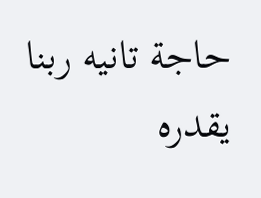حاجة تانيه ربنا يقدره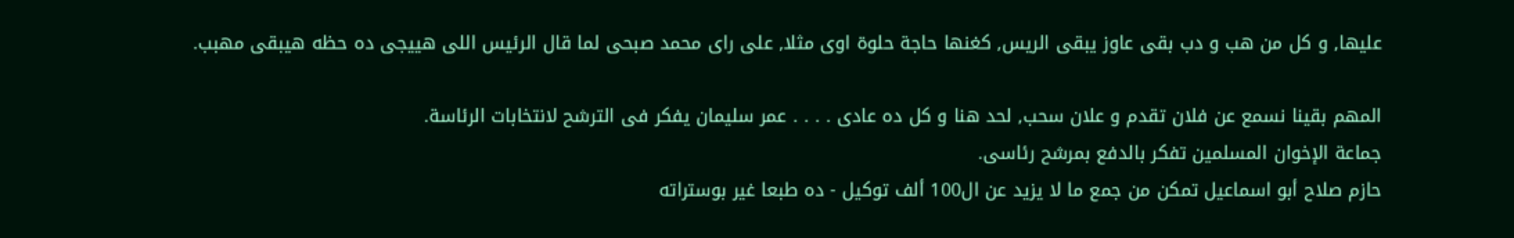عليها, و كل من هب و دب بقى عاوز يبقى الريس, كغنها حاجة حلوة اوى مثلا, على راى محمد صبحى لما قال الرئيس اللى هييجى ده حظه هيبقى مهبب.

المهم بقينا نسمع عن فلان تقدم و علان سحب, لحد هنا و كل ده عادى . . . . عمر سليمان يفكر فى الترشح لانتخابات الرئاسة.
جماعة الإخوان المسلمين تفكر بالدفع بمرشح رئاسى.
حازم صلاح أبو اسماعيل تمكن من جمع ما لا يزيد عن ال100 ألف توكيل - ده طبعا غير بوستراته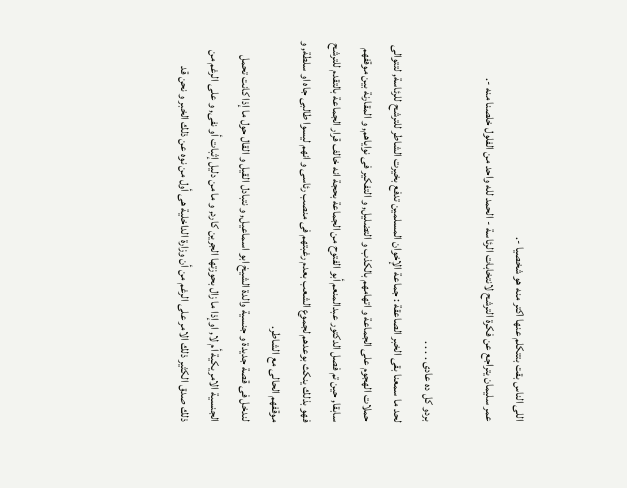اللى الناس بقت بتتكلم عنها اكتر منه هو شخصيا -.
عمر سليمان يتراجع عن فكرة الترشح لانتخابات الرئاسة - الحمد لله واحد من الفلول خلصنا منه -.

بردو كل ده عادى . . . .
لحد ما سمعنا بقى الخبر الصاعقة : جماعة الإخوان المسلمين تدفع بخيرت الشاطر للترشح للرئاسة, لتتوالى حملات الهجوم على الجماعة و اتهامهم بالكذب و التضليل, و التفكير فى نواياهم, و المقارنة بين موقفهم سابقا, حين تم فصل الدكتور عبدالمنعم أبو الفتوح من الجماعة بحجة انه خالف قرار الجماعة بالتقدم للترشح فهو بذلك ينكث بوعدهم لجموع الشعب بعدم رغبتهم فى منصب رئاسى و انهم ليسوا طالبى جاه او سلطة, و موقفهم الحالى مع الشاطر.
لندخل فى قصة جديدة و جنسية والدة الشيخ ابو اسماعيل, و نتبادل القيل و القال حول ما إذا كانت تحمل الجنسية الامريكية أم لا, او إذا ما زال بحوزتها الجرين كارد, و ما من دليل إثبات أو نفى, و على الرغم من ذلك صدق الكثير ذلك الامر على الرغم من أن وزارة الداخلية هى أول من نوه عن ذلك الخبر و نحن قد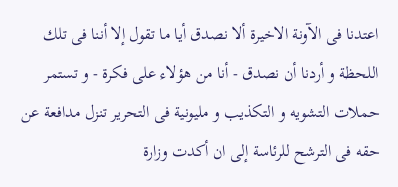اعتدنا فى الآونة الاخيرة ألا نصدق أيا ما تقول إلا أننا فى تلك اللحظة و أردنا أن نصدق - أنا من هؤلاء على فكرة - و تستمر حملات التشويه و التكذيب و مليونية فى التحرير تنزل مدافعة عن حقه فى الترشح للرئاسة إلى ان أكدت وزارة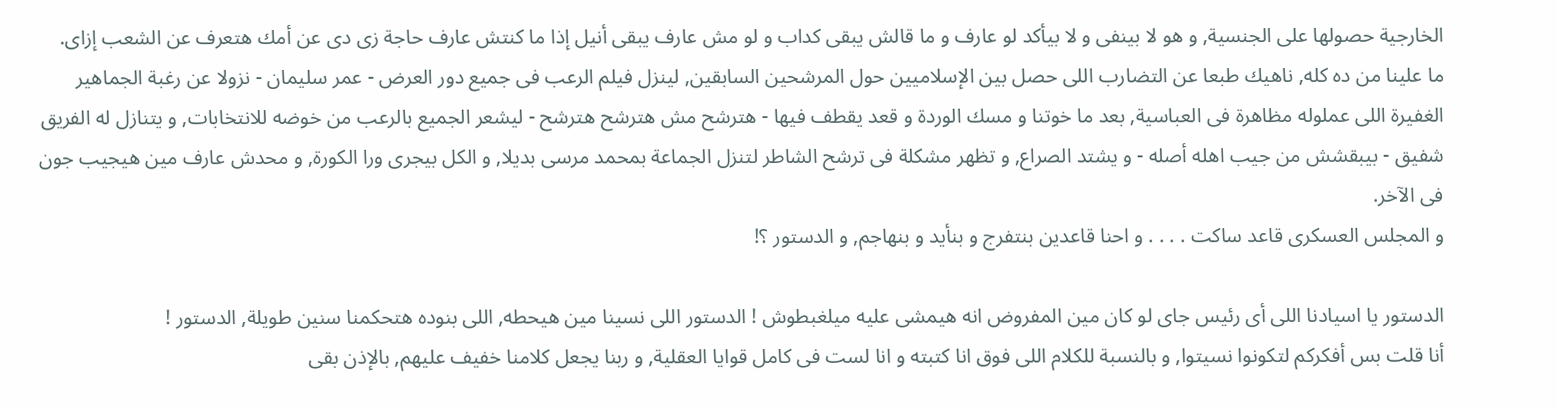الخارجية حصولها على الجنسية, و هو لا بينفى و لا بيأكد لو عارف و ما قالش يبقى كداب و لو مش عارف يبقى أنيل إذا ما كنتش عارف حاجة زى دى عن أمك هتعرف عن الشعب إزاى.
ما علينا من ده كله, ناهيك طبعا عن التضارب اللى حصل بين الإسلاميين حول المرشحين السابقين, لينزل فيلم الرعب فى جميع دور العرض - عمر سليمان - نزولا عن رغبة الجماهير الغفيرة اللى عملوله مظاهرة فى العباسية, بعد ما خوتنا و مسك الوردة و قعد يقطف فيها - هترشح مش هترشح هترشح - ليشعر الجميع بالرعب من خوضه للانتخابات, و يتنازل له الفريق شفيق - بيبقشش من جيب اهله أصله - و يشتد الصراع, و تظهر مشكلة فى ترشح الشاطر لتنزل الجماعة بمحمد مرسى بديلا, و الكل بيجرى ورا الكورة, و محدش عارف مين هيجيب جون فى الآخر.
و المجلس العسكرى قاعد ساكت . . . . و احنا قاعدين بنتفرج و بنأيد و بنهاجم, و الدستور ؟!

الدستور يا اسيادنا اللى أى رئيس جاى لو كان مين المفروض انه هيمشى عليه ميلغبطوش ! الدستور اللى نسينا مين هيحطه, اللى بنوده هتحكمنا سنين طويلة, الدستور !
أنا قلت بس أفكركم لتكونوا نسيتوا, و بالنسبة للكلام اللى فوق انا كتبته و انا لست فى كامل قوايا العقلية, و ربنا يجعل كلامنا خفيف عليهم, بالإذن بقى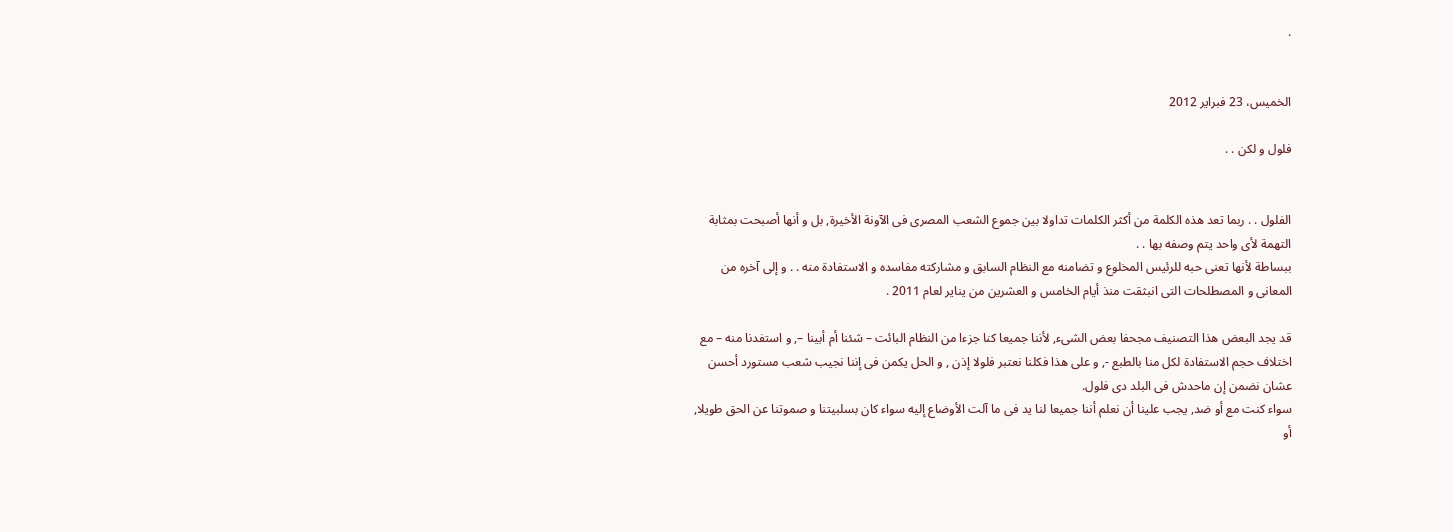.


الخميس، 23 فبراير 2012

فلول و لكن . .


الفلول . . ربما تعد هذه الكلمة من أكثر الكلمات تداولا بين جموع الشعب المصرى فى الآونة الأخيرة, بل و أنها أصبحت بمثابة التهمة لأى واحد يتم وصفه بها . .
ببساطة لأنها تعنى حبه للرئيس المخلوع و تضامنه مع النظام السابق و مشاركته مفاسده و الاستفادة منه . . و إلى آخره من المعانى و المصطلحات التى انبثقت منذ أيام الخامس و العشرين من يناير لعام 2011 .

قد يجد البعض هذا التصنيف مجحفا بعض الشىء, لأننا جميعا كنا جزءا من النظام البائت – شئنا أم أبينا –, و استفدنا منه – مع اختلاف حجم الاستفادة لكل منا بالطبع -, و على هذا فكلنا نعتبر فلولا إذن , و الحل يكمن فى إننا نجيب شعب مستورد أحسن عشان نضمن إن ماحدش فى البلد دى فلول.
سواء كنت مع أو ضد, يجب علينا أن نعلم أننا جميعا لنا يد فى ما آلت الأوضاع إليه سواء كان بسلبيتنا و صموتنا عن الحق طويلا, أو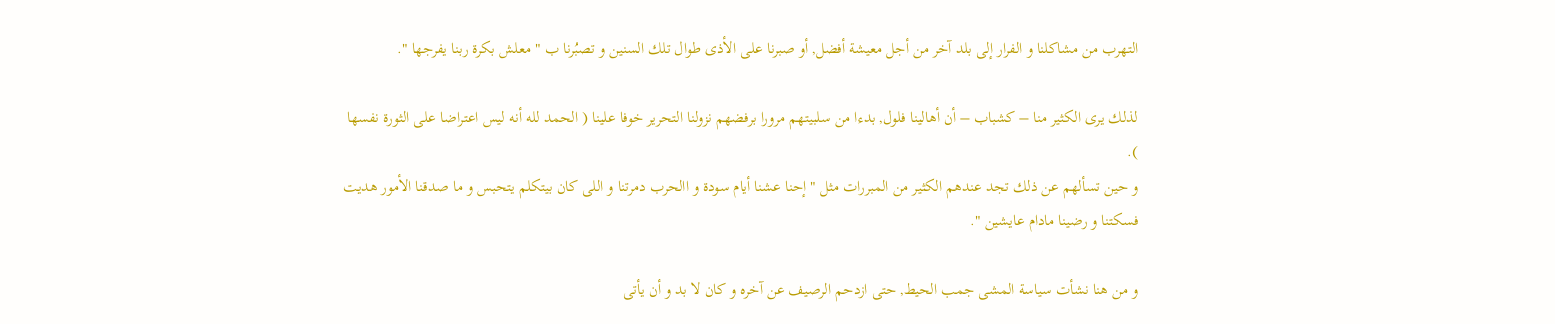التهرب من مشاكلنا و الفرار إلى بلد آخر من أجل معيشة أفضل, أو صبرنا على الأذى طوال تلك السنين و تصبُرنا ب " معلش بكرة ربنا يفرجها ".

لذلك يرى الكثير منا – كشباب – أن أهالينا فلول, بدءا من سلبيتهم مرورا برفضهم نزولنا التحرير خوفا علينا ( الحمد لله أنه ليس اعتراضا على الثورة نفسها ).
و حين تسألهم عن ذلك تجد عندهم الكثير من المبررات مثل " إحنا عشنا أيام سودة و االحرب دمرتنا و اللى كان بيتكلم يتحبس و ما صدقنا الأمور هديت فسكتنا و رضينا مادام عايشين ".

و من هنا نشأت سياسة المشى جمب الحيط, حتى ازدحم الرصيف عن آخره و كان لا بد و أن يأتى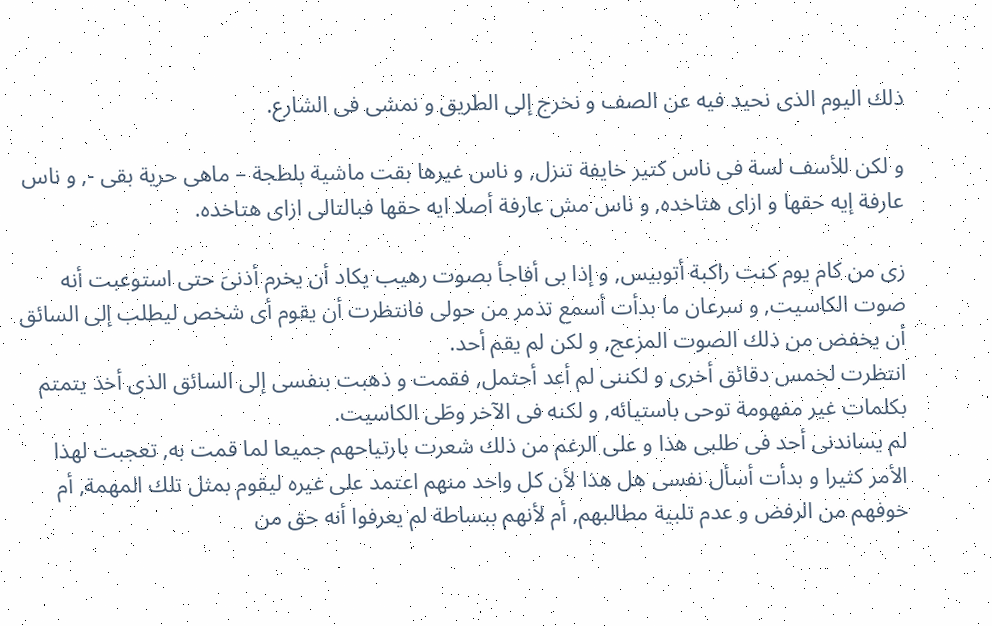ذلك اليوم الذى نحيد فيه عن الصف و نخرج إلى الطريق و نمشى فى الشارع.

و لكن للأسف لسة فى ناس كتير خايفة تنزل, و ناس غيرها بقت ماشية بلطجة – ماهى حرية بقى -, و ناس عارفة إيه حقها و ازاى هتاخده, و ناس مش عارفة أصلا ايه حقها فبالتالى ازاى هتاخده.

زى من كام يوم كنت راكبة أتوبيس, و إذا بى أفاجأ بصوت رهيب يكاد أن يخرم أذنىَ حتى استوعبت أنه صوت الكاسيت, و سرعان ما بدأت أسمع تذمر من حولى فانتظرت أن يقوم أى شخص ليطلب إلى السائق أن يخفض من ذلك الصوت المزعج, و لكن لم يقم أحد.
انتظرت لخمس دقائق أخرى و لكننى لم أعد أحتمل, فقمت و ذهبت بنفسى إلى السائق الذى أخذ يتمتم بكلمات غير مفهومة توحى باستيائه, و لكنه فى الآخر وطَى الكاسيت.
لم يساندنى أحد فى طلبى هذا و على الرغم من ذلك شعرت بارتياحهم جميعا لما قمت به, تعجبت لهذا الأمر كثيرا و بدأت أسأل نفسى هل هذا لأن كل واحد منهم اعتمد على غيره ليقوم بمثل تلك المهمة, أم خوفهم من الرفض و عدم تلبية مطالبهم, أم لأنهم ببساطة لم يعرفوا أنه حق من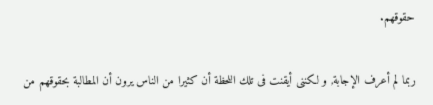حقوقهم.

ربما لم أعرف الإجابة, و لكننى أيقنت فى تلك اللحظة أن كثيرا من الناس يرون أن المطالبة بحقوقهم من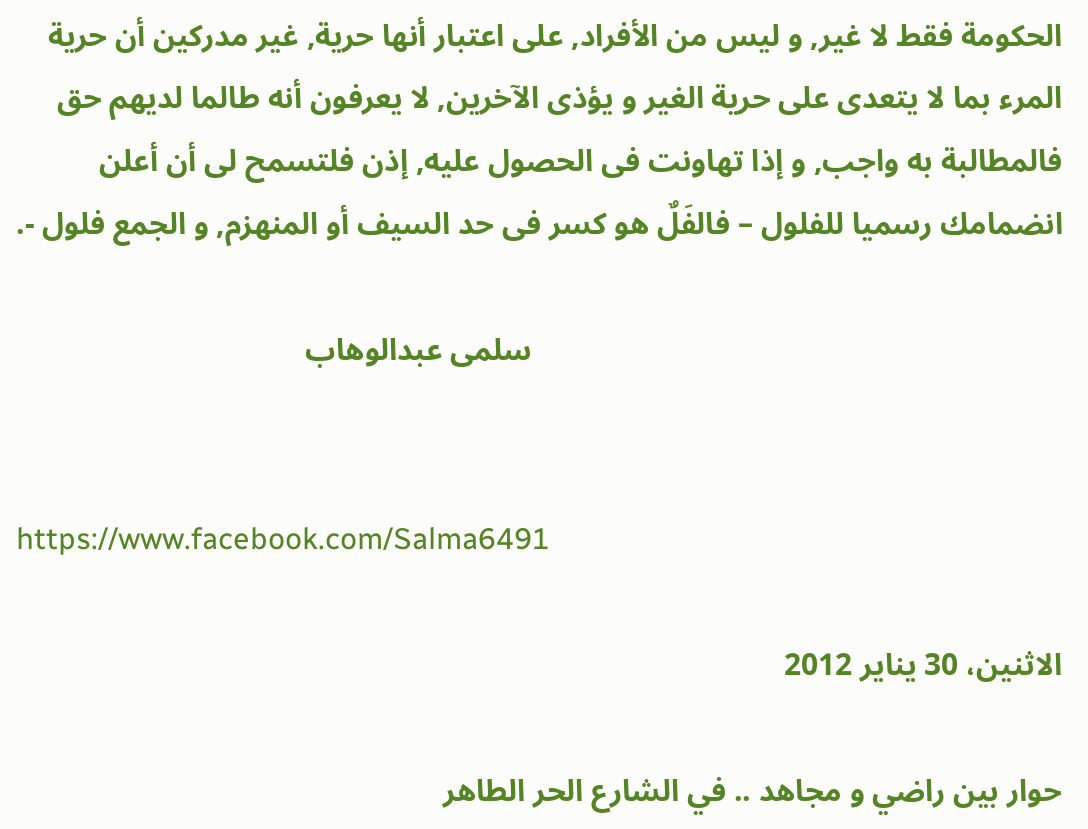الحكومة فقط لا غير, و ليس من الأفراد, على اعتبار أنها حرية, غير مدركين أن حرية المرء بما لا يتعدى على حرية الغير و يؤذى الآخرين, لا يعرفون أنه طالما لديهم حق فالمطالبة به واجب, و إذا تهاونت فى الحصول عليه, إذن فلتسمح لى أن أعلن انضمامك رسميا للفلول – فالفَلٌ هو كسر فى حد السيف أو المنهزم, و الجمع فلول -.

                                                                    سلمى عبدالوهاب


https://www.facebook.com/Salma6491

الاثنين، 30 يناير 2012

حوار بين راضي و مجاهد .. في الشارع الحر الطاهر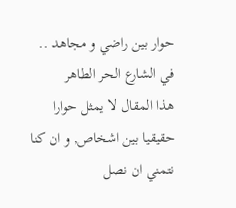حوار بين راضي و مجاهد .. في الشارع الحر الطاهر
هذا المقال لا يمثل حوارا حقيقيا بين اشخاص, و ان كنا نتمني ان نصل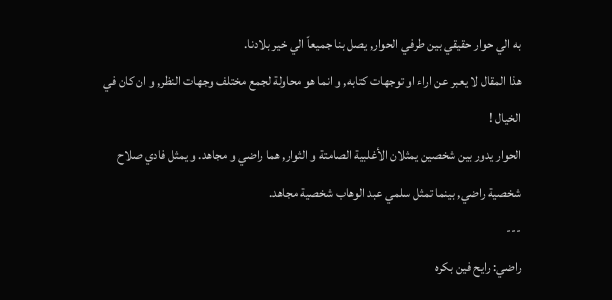به الي حوار حقيقي بين طرفي الحوار, يصل بنا جميعاّ الي خير بلادنا.
هذا المقال لا يعبر عن اراء او توجهات كتابه, و انما هو محاولة لجمع مختلف وجهات النظر, و ان كان في الخيال !
الحوار يدور بين شخصين يمثلان الأغلبية الصامتة و الثوار, هما راضي و مجاهد. و يمثل فادي صلاح شخصية راضي, بينما تمثل سلمي عبد الوهاب شخصية مجاهد.
---
راضي: رايح فين بكره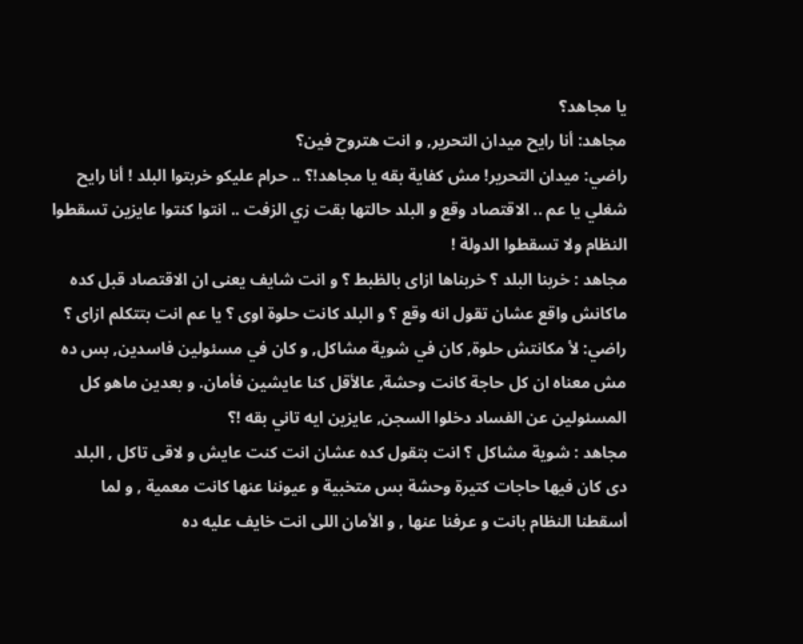يا مجاهد؟
مجاهد: أنا رايح ميدان التحرير, و انت هتروح فين؟
راضي: ميدان التحرير! مش كفاية بقه يا مجاهد!؟ .. حرام عليكو خربتوا البلد ! أنا رايح شغلي يا عم .. الاقتصاد وقع و البلد حالتها بقت زي الزفت .. انتوا كنتوا عايزين تسقطوا النظام ولا تسقطوا الدولة !
مجاهد : خربنا البلد ؟ خربناها ازاى بالظبط ؟ و انت شايف يعنى ان الاقتصاد قبل كده ماكانش واقع عشان تقول انه وقع ؟ و البلد كانت حلوة اوى ؟ يا عم انت بتتكلم ازاى ؟
راضي: لأ مكانتش حلوة, كان في شوية مشاكل, و كان في مسئولين فاسدين, بس ده مش معناه ان كل حاجة كانت وحشة, عالأقل كنا عايشين فأمان. و بعدين ماهو كل المسئولين عن الفساد دخلوا السجن, عايزين ايه تاني بقه !؟
مجاهد : شوية مشاكل ؟ انت بتقول كده عشان انت كنت عايش و لاقى تاكل , البلد دى كان فيها حاجات كتيرة وحشة بس متخبية و عيوننا عنها كانت معمية , و لما أسقطنا النظام بانت و عرفنا عنها , و الأمان اللى انت خايف عليه ده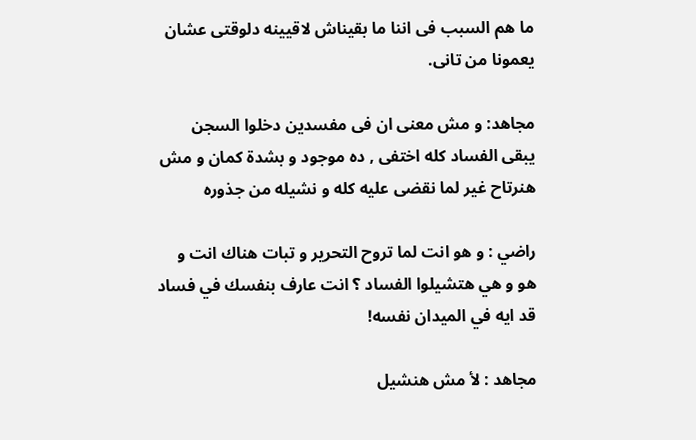ما هم السبب فى اننا ما بقيناش لاقيينه دلوقتى عشان يعمونا من تانى.

مجاهد: و مش معنى ان فى مفسدين دخلوا السجن يبقى الفساد كله اختفى , ده موجود و بشدة كمان و مش هنرتاح غير لما نقضى عليه كله و نشيله من جذوره

راضي : و هو انت لما تروح التحرير و تبات هناك انت و هو و هي هتشيلوا الفساد ؟ انت عارف بنفسك في فساد قد ايه في الميدان نفسه!

مجاهد : لأ مش هنشيل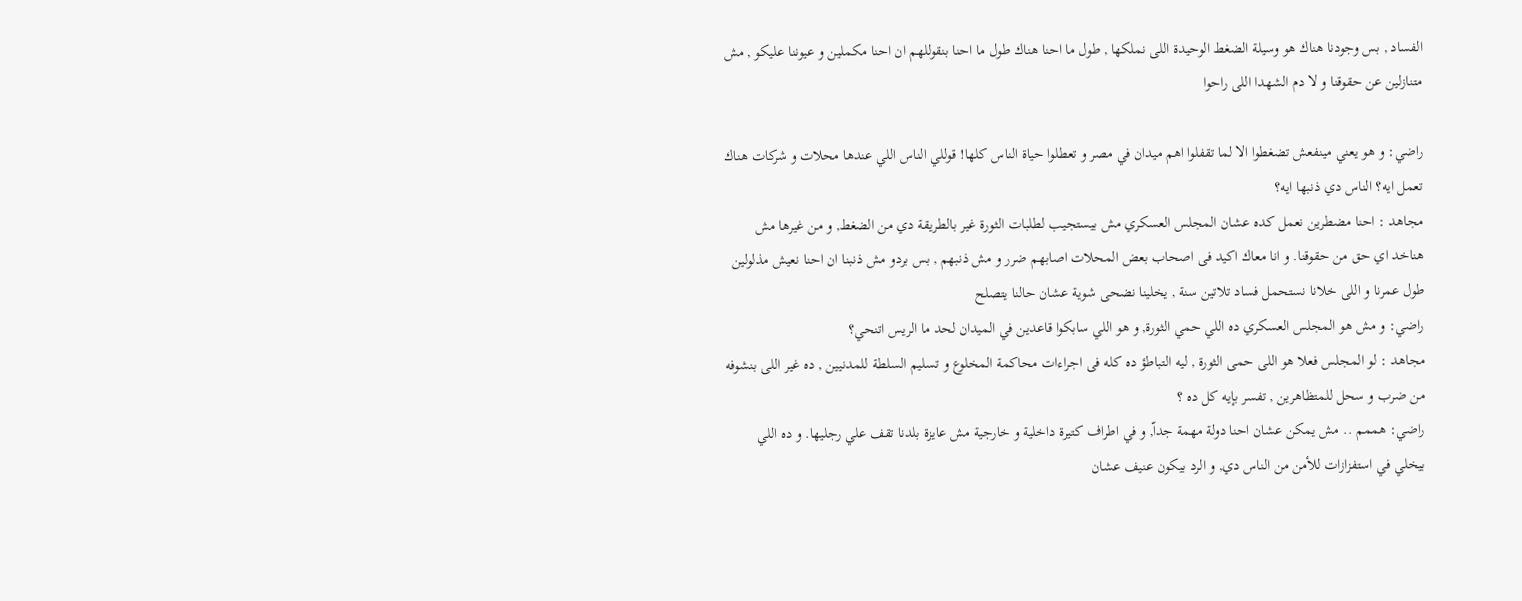الفساد , بس وجودنا هناك هو وسيلة الضغط الوحيدة اللى نملكها , طول ما احنا هناك طول ما احنا بنقوللهم ان احنا مكملين و عيوننا عليكو , مش متنازلين عن حقوقنا و لا دم الشهدا اللى راحوا

راضي: و هو يعني مينفعش تضغطوا الا لما تقفلوا اهم ميدان في مصر و تعطلوا حياة الناس كلها! قوللي الناس اللي عندها محلات و شركات هناك تعمل ايه؟ الناس دي ذنبها ايه؟
مجاهد : احنا مضطرين نعمل كده عشان المجلس العسكري مش بيستجيب لطلبات الثورة غير بالطريقة دي من الضغط, و من غيرها مش هناخد اي حق من حقوقنا. و انا معاك اكيد فى اصحاب بعض المحلات اصابهم ضرر و مش ذنبهم , بس بردو مش ذنبنا ان احنا نعيش مذلولين طول عمرنا و اللى خلانا نستحمل فساد تلاتين سنة , يخلينا نضحى شوية عشان حالنا يتصلح
راضي: و مش هو المجلس العسكري ده اللي حمي الثورة, و هو اللي سابكوا قاعدين في الميدان لحد ما الريس اتنحي؟
مجاهد : لو المجلس فعلا هو اللى حمى الثورة , ليه التباطؤ ده كله فى اجراءات محاكمة المخلوع و تسليم السلطة للمدنيين , ده غير اللى بنشوفه من ضرب و سحل للمتظاهرين , تفسر بإيه كل ده ؟
راضي: هممم .. مش يمكن عشان احنا دولة مهمة جداّ, و في اطراف كتيرة داخلية و خارجية مش عايزة بلدنا تقف علي رجليها. و ده اللي بيخلي في استفزازات للأمن من الناس دي, و الرد بيكون عنيف عشان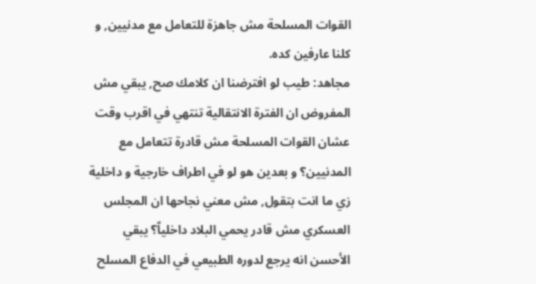القوات المسلحة مش جاهزة للتعامل مع مدنيين, و كلنا عارفين كده.
مجاهد: طيب لو افترضنا ان كلامك صح, يبقي مش المفروض ان الفترة الانتقالية تنتهي في اقرب وقت عشان القوات المسلحة مش قادرة تتعامل مع المدنيين؟ و بعدين هو لو في اطراف خارجية و داخلية زي ما انت بتقول, مش معني نجاحها ان المجلس العسكري مش قادر يحمي البلاد داخلياّ؟ يبقي الأحسن انه يرجع لدوره الطبيعي في الدفاع المسلح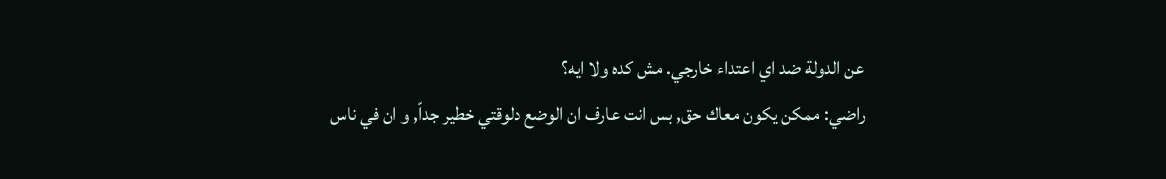عن الدولة ضد اي اعتداء خارجي. مش كده ولا ايه؟
راضي: ممكن يكون معاك حق, بس انت عارف ان الوضع دلوقتي خطير جداّ, و ان في ناس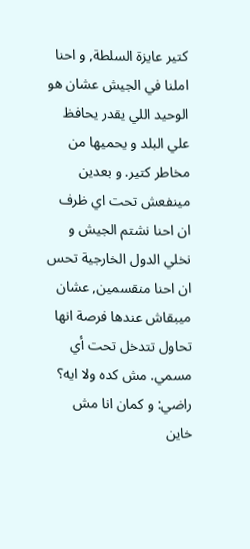كتير عايزة السلطة, و احنا املنا في الجيش عشان هو الوحيد اللي يقدر يحافظ علي البلد و يحميها من مخاطر كتير. و بعدين مينفعش تحت اي ظرف ان احنا نشتم الجيش و نخلي الدول الخارجية تحس ان احنا منقسمين, عشان ميبقاش عندها فرصة انها تحاول تتدخل تحت أي مسمي. مش كده ولا ايه؟
راضي: و كمان انا مش خاين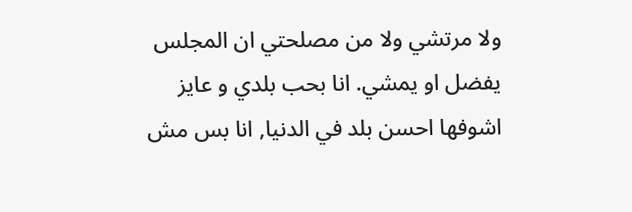ولا مرتشي ولا من مصلحتي ان المجلس يفضل او يمشي. انا بحب بلدي و عايز اشوفها احسن بلد في الدنيا, انا بس مش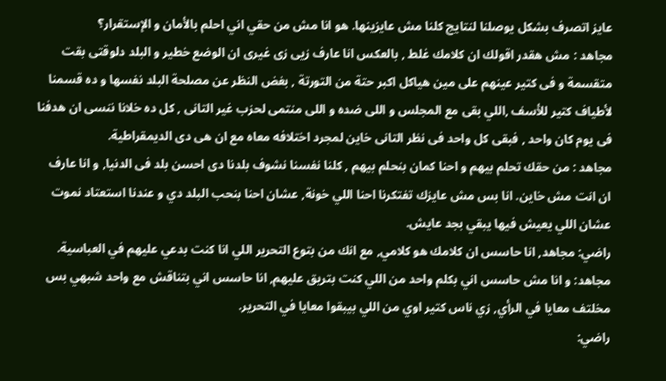عايز اتصرف بشكل يوصلنا لنتايج كلنا مش عايزينها. هو انا مش من حقي اني احلم بالأمان و الإستقرار؟
مجاهد : مش هقدر اقولك ان كلامك غلط , بالعكس انا عارف زيى زى غيرى ان الوضع خطير و البلد دلوقتى بقت متقسمة و فى كتير عينهم على مين هياكل اكبر حتة من التورتة , بغض النظر عن مصلحة البلد نفسها و ده قسمنا لأطياف كتير للأسف ,اللي بقى مع المجلس و اللى ضده و اللى منتمى لحزب غير التانى , كل ده خلانا ننسى ان هدفنا فى يوم كان واحد , فبقى كل واحد فى نظر التانى خاين لمجرد اختلافه معاه مع ان هى دى الديمقراطية.
مجاهد : من حقك تحلم بيهم و احنا كمان بنحلم بيهم , كلنا نفسنا نشوف بلدنا دى احسن بلد فى الدنيا, و انا عارف ان انت مش خاين. انا بس مش عايزك تفتكرنا احنا اللي خونة, عشان احنا بنحب البلد دي و عندنا استعتاد نموت عشان اللي يعيش فيها يبقي بجد عايش.
راضي: مجاهد, انا حاسس ان كلامك هو كلامي, مع انك من بتوع التحرير اللي انا كنت بدعي عليهم في العباسية.
مجاهد: و انا مش حاسس اني بكلم واحد من اللي كنت بتريق عليهم, انا حاسس اني بتناقش مع واحد شبهي بس مخلتف معايا في الرأي, زي ناس كتير اوي من اللي بيبقوا معايا في التحرير.
راضي: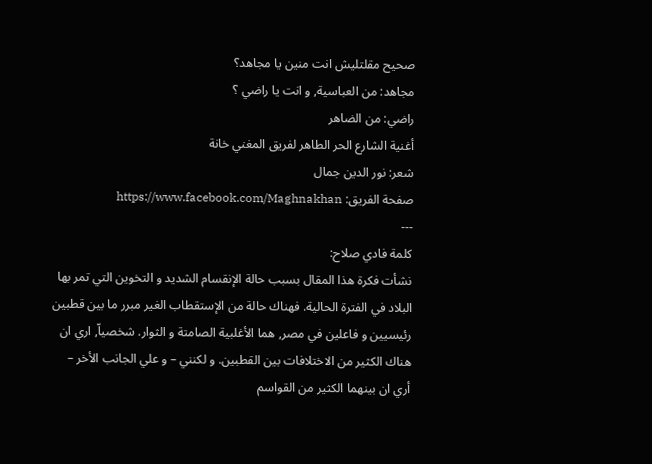صحيح مقلتليش انت منين يا مجاهد؟
مجاهد: من العباسية, و انت يا راضي ؟
راضي: من الضاهر
أغنية الشارع الحر الطاهر لفريق المغني خانة
شعر: نور الدين جمال
صفحة الفريق: https://www.facebook.com/Maghnakhan
---
كلمة فادي صلاح:
نشأت فكرة هذا المقال بسبب حالة الإنقسام الشديد و التخوين التي تمر بها البلاد في الفترة الحالية. فهناك حالة من الإستقطاب الغير مبرر ما بين قطبين رئيسيين و فاعلين في مصر, هما الأغلبية الصامتة و الثوار. شخصياّ, اري ان هناك الكثير من الاختلافات بين القطبين. و لكنني – و علي الجانب الأخر – أري ان بينهما الكثير من القواسم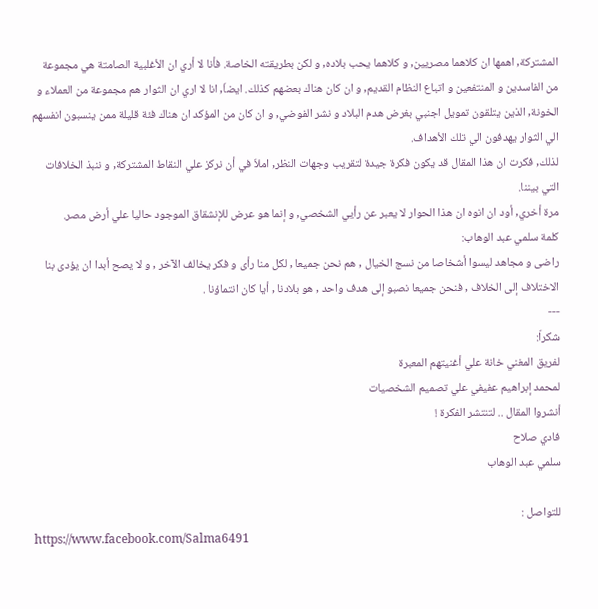المشتركة, اهمها ان كلاهما مصريين, و كلاهما يحب بلاده, و لكن بطريقته الخاصة. فأنا لا أري ان الأغلبية الصامتة هي مجموعة من الفاسدين و المنتفعين و اتباع النظام القديم, و ان كان هناك بعضهم كذلك. ايضاّ, انا لا اري ان الثوار هم مجموعة من العملاء و الخونة, الذين يتلقون تمويل اجنبي بغرض هدم البلاد و نشر الفوضي, و ان كان من المؤكد ان هناك فئة قليلة ممن ينسبون انفسهم الي الثوار يهدفون الي تلك الأهداف.
لذلك, فكرت ان هذا المقال قد يكون فكرة جيدة لتقريب وجهات النظر, املاّ في أن نركز علي النقاط المشتركة, و ننبذ الخلافات التي بيننا.
مرة أخري, أود ان انوه ان هذا الحوار لا يعبر عن رأيي الشخصي, و إنما هو عرض للإنشقاق الموجود حاليا علي أرض مصر.
كلمة سلمي عبد الوهاب:
راضى و مجاهد ليسوا أشخاصا من نسج الخيال , هم نحن جميعا , لكل منا رأى و فكر يخالف الآخر , و لا يصح أبدا ان يؤدى بنا الاختلاف إلى الخلاف , فنحن جميعا نصبو إلى هدف واحد , هو بلادنا , أيا كان انتماؤنا .
---
شكراّ:
لفريق المغني خانة علي أغنيتهم المعبرة
لمحمد إبراهيم عفيفي علي تصميم الشخصيات
أنشروا المقال .. لتنتشر الفكرة !
فادي صلاح
سلمي عبد الوهاب

للتواصل :
https://www.facebook.com/Salma6491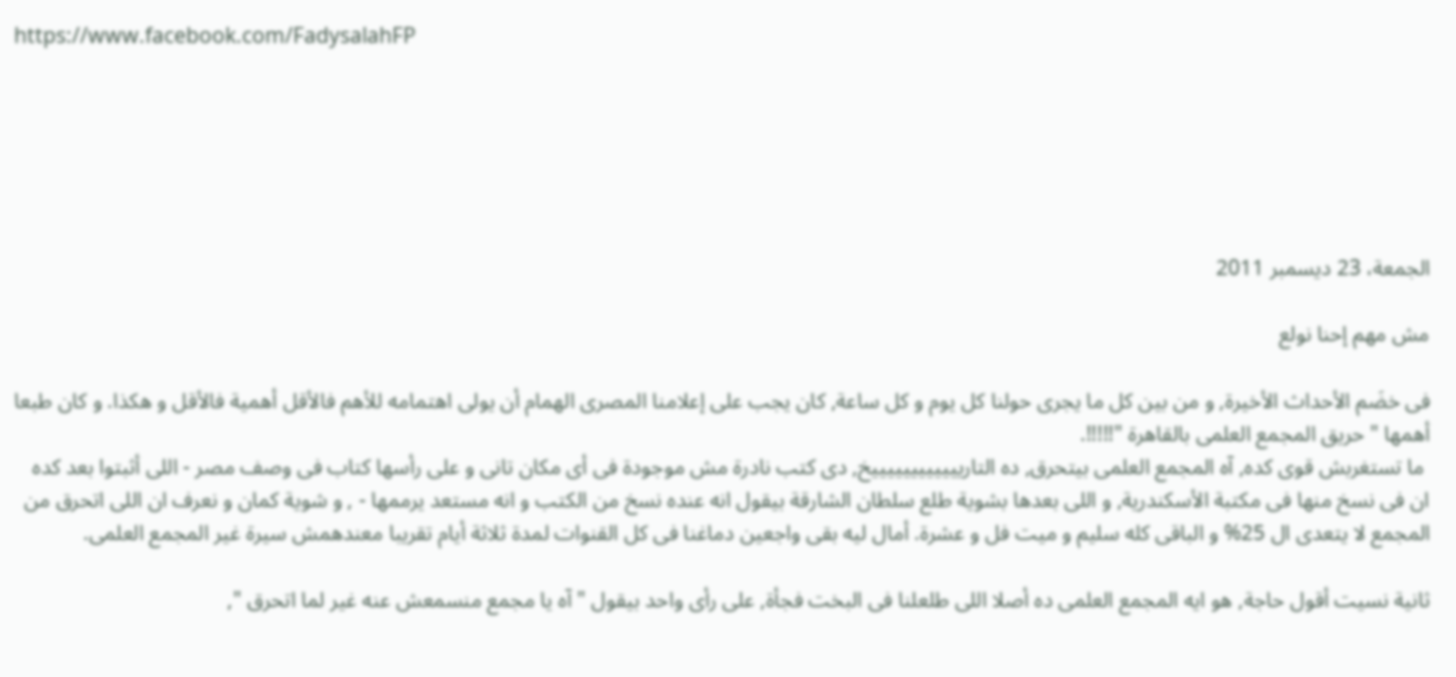https://www.facebook.com/FadysalahFP






الجمعة، 23 ديسمبر 2011

مش مهم إحنا نولع

فى خضَم الأحداث الأخيرة, و من بين كل ما يجرى حولنا كل يوم و كل ساعة, كان يجب على إعلامنا المصرى الهمام أن يولى اهتمامه للأهم فالأقل أهمية فالأقل و هكذا. و كان طبعا أهمها " حريق المجمع العلمى بالقاهرة "!!!!!.
 ما تستغربش قوى كده, آه المجمع العلمى بيتحرق, ده التارييييييييييييخ, دى كتب نادرة مش موجودة فى أى مكان تانى و على رأسها كتاب فى وصف مصر - اللى أثبتوا بعد كده ان فى نسخ منها فى مكتبة الأسكندرية, و اللى بعدها بشوية طلع سلطان الشارقة بيقول انه عنده نسخ من الكتب و انه مستعد يرممها - , و شوية كمان و نعرف ان اللى اتحرق من المجمع لا يتعدى ال 25% و الباقى كله سليم و ميت فل و عشرة. أمال ليه بقى واجعين دماغنا فى كل القنوات لمدة ثلاثة أيام تقريبا معندهمش سيرة غير المجمع العلمى.

ثانية نسيت أقول حاجة, هو ايه المجمع العلمى ده أصلا اللى طلعلنا فى البخت فجأة, على رأى واحد بيقول " آه يا مجمع منسمعش عنه غير لما اتحرق ",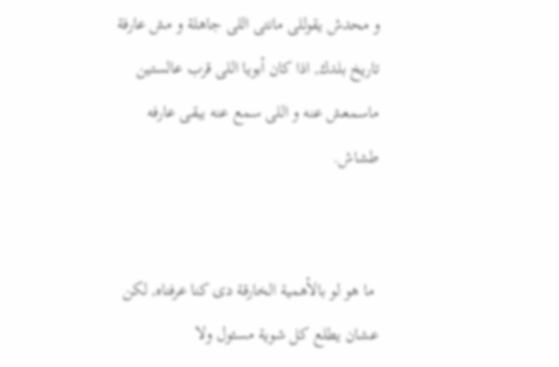و محدش يقوللى مانتى اللى جاهلة و مش عارفة تاريخ بلدك, اذا كان أبويا اللى قرب عالستين ماسمعش عنه و اللى سمع عنه يبقى عارفه طشاش.


 ما هو لو بالأهمية الخارقة دى كنا عرفناه, لكن عشان يطلع كل شوية مسئول ولا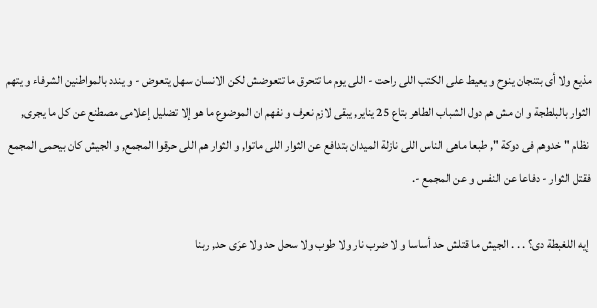مذيع ولا أى بتنجان ينوح و يعيط على الكتب اللى راحت - اللى يوم ما تتحرق ما تتعوضش لكن الانسان سهل يتعوض - و يندد بالمواطنين الشرفاء و يتهم الثوار بالبلطجة و ان مش هم دول الشباب الطاهر بتاع 25 يناير, يبقى لازم نعرف و نفهم ان الموضوع ما هو إلا تضليل إعلامى مصطنع عن كل ما يجرى,
 نظام " خدوهم فى دوكة ", طبعا ماهى الناس اللى نازلة الميدان بتدافع عن الثوار اللى ماتوا, و الثوار هم اللى حرقوا المجمع, و الجيش كان بيحمى المجمع فقتل الثوار - دفاعا عن النفس و عن المجمع -.

 إيه اللغبطة دى؟ . . . الجيش ما قتلش حد أساسا و لا ضرب نار ولا طوب ولا سحل حد ولا عرَى حد, ربنا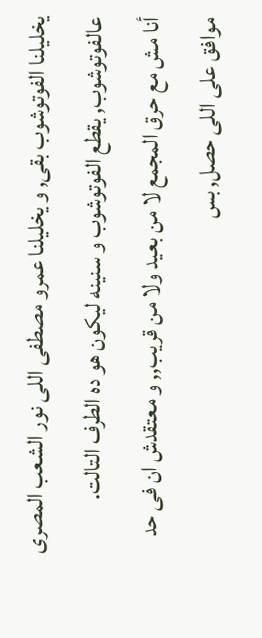يخليلنا الفوتوشوب بقى, و يخليلنا عمرو مصطفى اللى نور الشعب المصرى عالفوتوشوب, يقطع الفوتوشوب و سنينه ليكون هو ده الطرف التالت.
أنا مش مع حرق المجمع لا من بعيد ولا من قريب,, و معتقدش ان فى حد موافق على اللى حصل, بس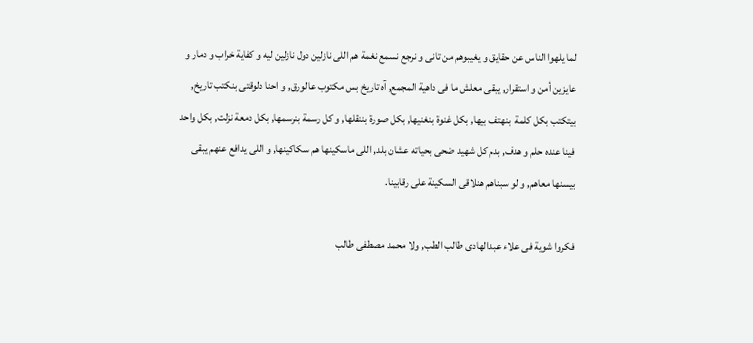لما يلهوا الناس عن حقايق و يغيبوهم من تانى و نرجع نسمع نغمة هم اللى نازلين دول نازلين ليه و كفاية خراب و دمار و عايزين أمن و استقرار, يبقى معلش ما فى داهية المجمع, آه تاريخ بس مكتوب عالورق, و احنا دلوقتى بنكتب تاريخ, بيتكتب بكل كلمة  بنهتف بيها, بكل غنوة بنغنيها, بكل صورة بننقلها, و كل رسمة بنرسمها, بكل دمعة نزلت, بكل واحد فينا عنده حلم و هدف, بدم كل شهيد ضحى بحياته عشان بلد, اللى ماسكينها هم سكاكينها, و اللى يدافع عنهم يبقى بيسنها معاهم, و لو سبناهم هنلاقى السكينة على رقابينا.

فكروا شوية فى علاء عبدالهادى طالب الطب, ولا محمد مصطفى طالب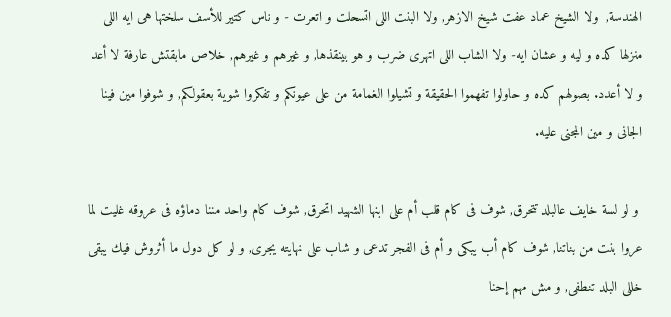الهندسة,  ولا الشيخ عماد عفت شيخ الازهر, ولا البنت اللى اتسحلت و اتعرت - و ناس كتير للأسف سلختها هى ايه اللى منزلها كده و ليه و عشان ايه- ولا الشاب اللى اتهرى ضرب و هو بينقذها, و غيرهم و غيرهم, خلاص مابقتش عارفة لا أعد و لا أعدد. بصولهم كده و حاولوا تفهموا الحقيقة و تشيلوا الغمامة من على عيونكم و تفكروا شوية بعقولكم, و شوفوا مين فينا الجانى و مين المجنى عليه.

 و لو لسة خايف عالبلد تتحرق, شوف فى كام قلب أم على ابنها الشهيد اتحرق, شوف كام واحد مننا دماؤه فى عروقه غليت لما عروا بنت من بناتنا, شوف كام أب يبكى و أم فى الفجر تدعى و شاب على نهايته يجرى, و لو كل دول ما أثروش فيك يبقى خللى البلد تنطفى, و مش مهم إحنا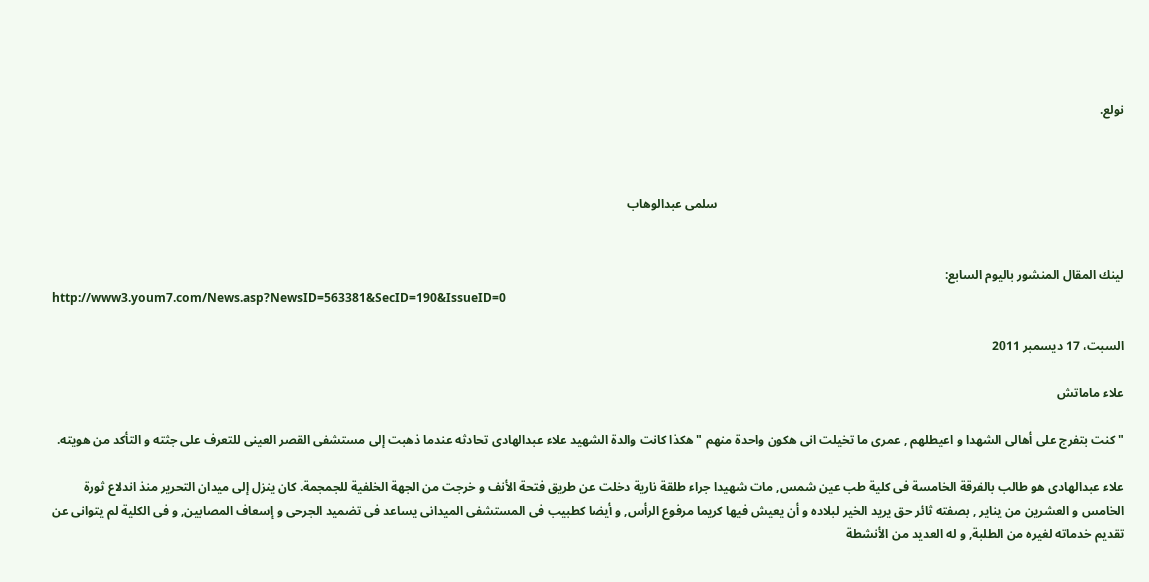نولع.



                                                                                                                                  سلمى عبدالوهاب


لينك المقال المنشور باليوم السابع:
http://www3.youm7.com/News.asp?NewsID=563381&SecID=190&IssueID=0

السبت، 17 ديسمبر 2011

علاء ماماتش

" كنت بتفرج على أهالى الشهدا و اعيطلهم , عمرى ما تخيلت انى هكون واحدة منهم " هكذا كانت والدة الشهيد علاء عبدالهادى تحادثه عندما ذهبت إلى مستشفى القصر العينى للتعرف على جثته و التأكد من هويته.

علاء عبدالهادى هو طالب بالفرقة الخامسة فى كلية طب عين شمس, مات شهيدا جراء طلقة نارية دخلت عن طريق فتحة الأنف و خرجت من الجهة الخلفية للجمجمة. كان ينزل إلى ميدان التحرير منذ اندلاع ثورة الخامس و العشرين من يناير , بصفته ثائر حق يريد الخير لبلاده و أن يعيش فيها كريما مرفوع الرأس, و أيضا كطبيب فى المستشفى الميدانى يساعد فى تضميد الجرحى و إسعاف المصابين, و فى الكلية لم يتوانى عن تقديم خدماته لغيره من الطلبة, و له العديد من الأنشطة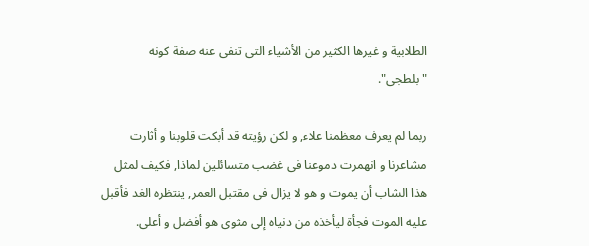الطلابية و غيرها الكثير من الأشياء التى تنفى عنه صفة كونه "بلطجى".

ربما لم يعرف معظمنا علاء, و لكن رؤيته قد أبكت قلوبنا و أثارت مشاعرنا و انهمرت دموعنا فى غضب متسائلين لماذا, فكيف لمثل هذا الشاب أن يموت و هو لا يزال فى مقتبل العمر, ينتظره الغد فأقبل عليه الموت فجأة ليأخذه من دنياه إلى مثوى هو أفضل و أعلى.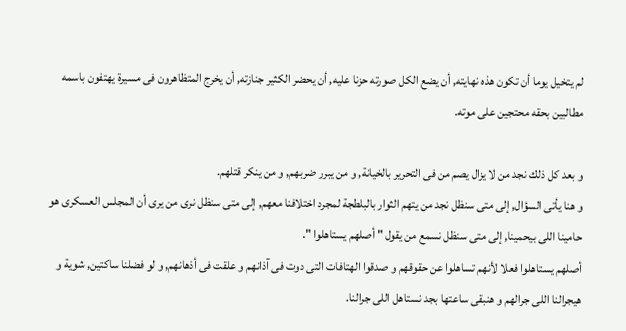لم يتخيل يوما أن تكون هذه نهايته, أن يضع الكل صورته حزنا عليه, أن يحضر الكثير جنازته, أن يخرج المتظاهرون فى مسيرة يهتفون باسمه مطالبين بحقه محتجين على موته.

و بعد كل ذلك نجد من لا يزال يصم من فى التحرير بالخيانة, و من يبرر ضربهم, و من ينكر قتلهم.
و هنا يأتى السؤال, إلى متى سنظل نجد من يتهم الثوار بالبلطجة لمجرد اختلافنا معهم, إلى متى سنظل نرى من يرى أن المجلس العسكرى هو حامينا اللى بيحمينا, إلى متى سنظل نسمع من يقول " أصلهم يستاهلوا ".
أصلهم يستاهلوا فعلا لأنهم تساهلوا عن حقوقهم و صدقوا الهتافات التى دوت فى آذانهم و علقت فى أذهانهم, و لو فضلنا ساكتين, شوية و هيجرالنا اللى جرالهم و هنبقى ساعتها بجد نستاهل اللى جرالنا.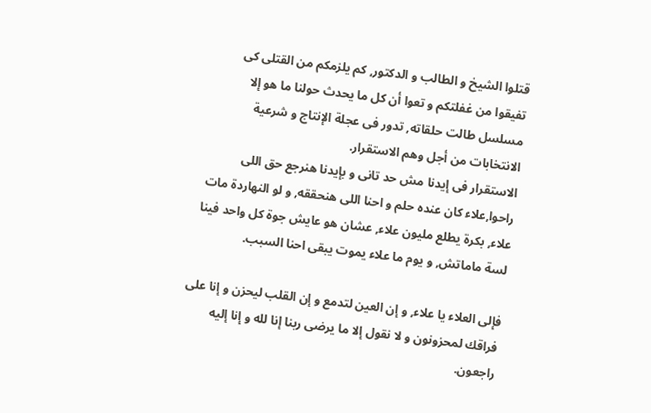قتلوا الشيخ و الطالب و الدكتور, كم يلزمكم من القتلى كى تفيقوا من غفلتكم و تعوا أن كل ما يحدث حولنا ما هو إلا مسلسل طالت حلقاته, تدور فى عجلة الإنتاج و شرعية الانتخابات من أجل وهم الاستقرار.
الاستقرار فى إيدنا مش حد تانى و بإيدنا هنرجع حق اللى راحوا,علاء كان عنده حلم و احنا اللى هنحققه, و لو النهاردة مات علاء, بكرة يطلع مليون علاء, عشان هو عايش جوة كل واحد فينا لسة ماماتش, و يوم ما علاء يموت يبقى احنا السبب.

فإلى العلاء يا علاء, و إن العين لتدمع و إن القلب ليحزن و إنا على فراقك لمحزونون و لا نقول إلا ما يرضى ربنا إنا لله و إنا إليه راجعون.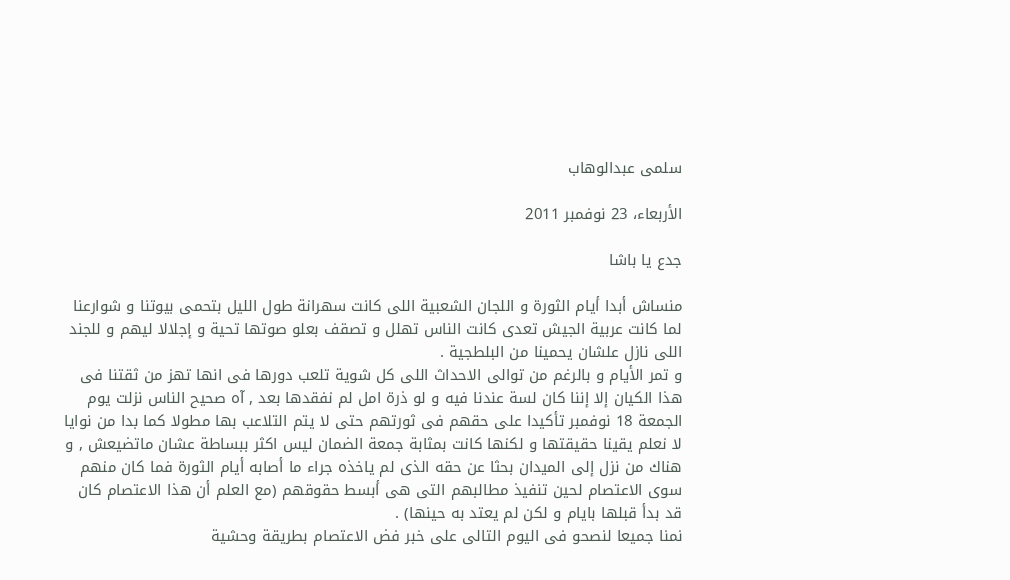سلمى عبدالوهاب

الأربعاء، 23 نوفمبر 2011

جدع يا باشا

منساش أبدا أيام الثورة و اللجان الشعبية اللى كانت سهرانة طول الليل بتحمى بيوتنا و شوارعنا لما كانت عربية الجيش تعدى كانت الناس تهلل و تصقف بعلو صوتها تحية و إجلالا ليهم و للجند اللى نازل علشان يحمينا من البلطجية .
و تمر الأيام و بالرغم من توالى الاحداث اللى كل شوية تلعب دورها فى انها تهز من ثقتنا فى هذا الكيان إلا إننا كان لسة عندنا فيه و لو ذرة امل لم نفقدها بعد , آه صحيح الناس نزلت يوم الجمعة 18 نوفمبر تأكيدا على حقهم فى ثورتهم حتى لا يتم التلاعب بها مطولا كما بدا من نوايا لا نعلم يقينا حقيقتها و لكنها كانت بمثابة جمعة الضمان ليس اكثر ببساطة عشان ماتضيعش , و هناك من نزل إلى الميدان بحثا عن حقه الذى لم ياخذه جراء ما أصابه أيام الثورة فما كان منهم سوى الاعتصام لحين تنفيذ مطالبهم التى هى أبسط حقوقهم (مع العلم أن هذا الاعتصام كان قد بدأ قبلها بايام و لكن لم يعتد به حينها) .
نمنا جميعا لنصحو فى اليوم التالى على خبر فض الاعتصام بطريقة وحشية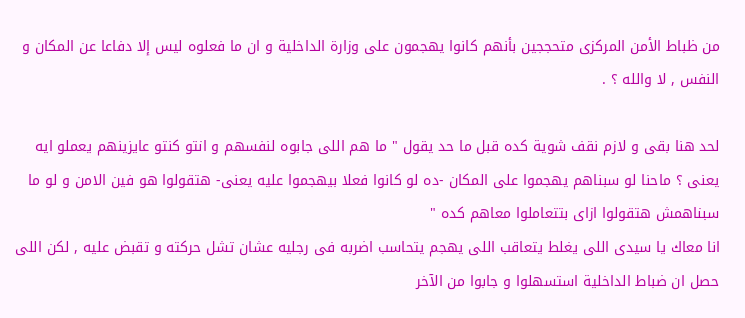من ظباط الأمن المركزى متحججين بأنهم كانوا يهجمون على وزارة الداخلية و ان ما فعلوه ليس إلا دفاعا عن المكان و النفس , لا والله ؟ .

لحد هنا بقى و لازم نقف شوية كده قبل ما حد يقول " ما هم اللى جابوه لنفسهم و انتو كنتو عايزينهم يعملو ايه يعنى ؟ ماحنا لو سبناهم يهجموا على المكان -ده لو كانوا فعلا بيهجموا عليه يعنى- هتقولوا هو فين الامن و لو ما سبناهمش هتقولوا ازاى بتتعاملوا معاهم كده "
انا معاك يا سيدى اللى يغلط يتعاقب اللى يهجم يتحاسب اضربه فى رجليه عشان تشل حركته و تقبض عليه , لكن اللى حصل ان ضباط الداخلية استسهلوا و جابوا من الآخر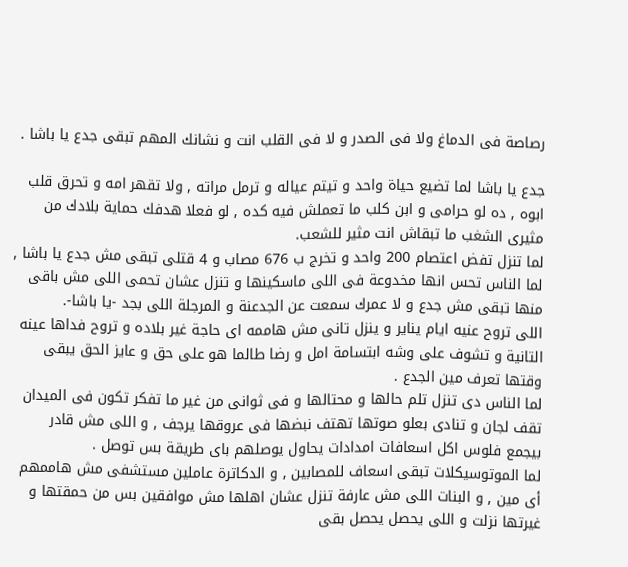رصاصة فى الدماغ ولا فى الصدر و لا فى القلب انت و نشانك المهم تبقى جدع يا باشا .

جدع يا باشا لما تضيع حياة واحد و تيتم عياله و ترمل مراته , ولا تقهر امه و تحرق قلب ابوه , ده لو حرامى و ابن كلب ما تعملش فيه كده , لو فعلا هدفك حماية بلادك من مثيرى الشغب ما تبقاش انت مثير للشعب.
لما تنزل تفض اعتصام 200 واحد و تخرج ب 676 مصاب و 4 قتلى تبقى مش جدع يا باشا , لما الناس تحس انها مخدوعة فى اللى ماسكينها و تنزل عشان تحمى اللى مش باقى منها تبقى مش جدع و لا عمرك سمعت عن الجدعنة و المرجلة اللى بجد -يا باشا-.
اللى تروح عنيه ايام يناير و ينزل تانى مش هاممه اى حاجة غير بلاده و تروح فداها عينه التانية و تشوف على وشه ابتسامة امل و رضا طالما هو على حق و عايز الحق يبقى وقتها تعرف مين الجدع .
لما الناس دى تنزل تلم حالها و محتالها و فى ثوانى من غير ما تفكر تكون فى الميدان تقف لجان و تنادى بعلو صوتها تهتف نبضها فى عروقها يرجف , و اللى مش قادر بيجمع فلوس اكل اسعافات امدادات يحاول يوصلهم باى طريقة بس توصل .
لما الموتوسيكلات تبقى اسعاف للمصابين , و الدكاترة عاملين مستشفى مش هاممهم أى مين , و البنات اللى مش عارفة تنزل عشان اهلها مش موافقين بس من حمقتها و غيرتها نزلت و اللى يحصل يحصل بقى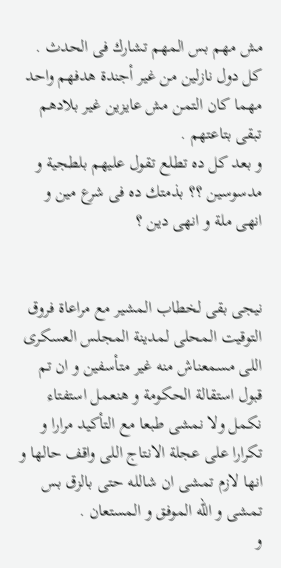مش مهم بس المهم تشارك فى الحدث .
كل دول نازلين من غير أجندة هدفهم واحد مهما كان التمن مش عايزين غير بلادهم تبقى بتاعتهم .
و بعد كل ده تطلع تقول عليهم بلطجية و مدسوسين ؟؟ بذمتك ده فى شرع مين و انهى ملة و انهى دين ؟


نيجى بقى لخطاب المشير مع مراعاة فروق التوقيت المحلى لمدينة المجلس العسكرى اللى مسمعناش منه غير متأسفين و ان تم قبول استقالة الحكومة و هنعمل استفتاء نكمل ولا نمشى طبعا مع التأكيد مرارا و تكرارا على عجلة الانتاج اللى واقف حالها و انها لازم تمشى ان شالله حتى بالزق بس تمشى و الله الموفق و المستعان .
و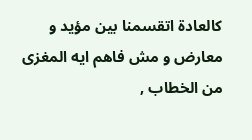كالعادة اتقسمنا بين مؤيد و معارض و مش فاهم ايه المغزى من الخطاب ,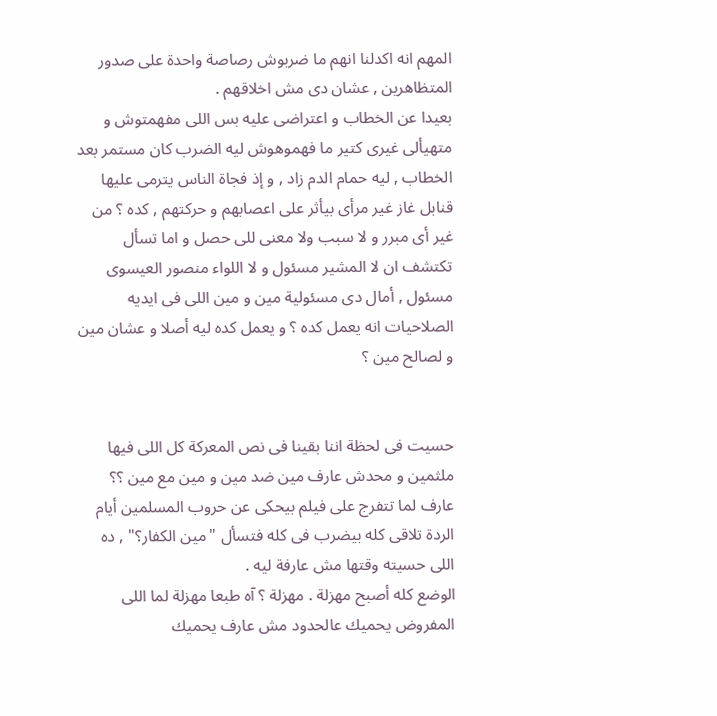المهم انه اكدلنا انهم ما ضربوش رصاصة واحدة على صدور المتظاهرين , عشان دى مش اخلاقهم .
بعيدا عن الخطاب و اعتراضى عليه بس اللى مفهمتوش و متهيألى غيرى كتير ما فهموهوش ليه الضرب كان مستمر بعد الخطاب , ليه حمام الدم زاد , و إذ فجاة الناس يترمى عليها قنابل غاز غير مرأى بيأثر على اعصابهم و حركتهم , كده ؟ من غير أى مبرر و لا سبب ولا معنى للى حصل و اما تسأل تكتشف ان لا المشير مسئول و لا اللواء منصور العيسوى مسئول , أمال دى مسئولية مين و مين اللى فى ايديه الصلاحيات انه يعمل كده ؟ و يعمل كده ليه أصلا و عشان مين و لصالح مين ؟


حسيت فى لحظة اننا بقينا فى نص المعركة كل اللى فيها ملثمين و محدش عارف مين ضد مين و مين مع مين ؟؟ عارف لما تتفرج على فيلم بيحكى عن حروب المسلمين أيام الردة تلاقى كله بيضرب فى كله فتسأل "مين الكفار؟" , ده اللى حسيته وقتها مش عارفة ليه .
الوضع كله أصبح مهزلة . مهزلة ؟ آه طبعا مهزلة لما اللى المفروض يحميك عالحدود مش عارف يحميك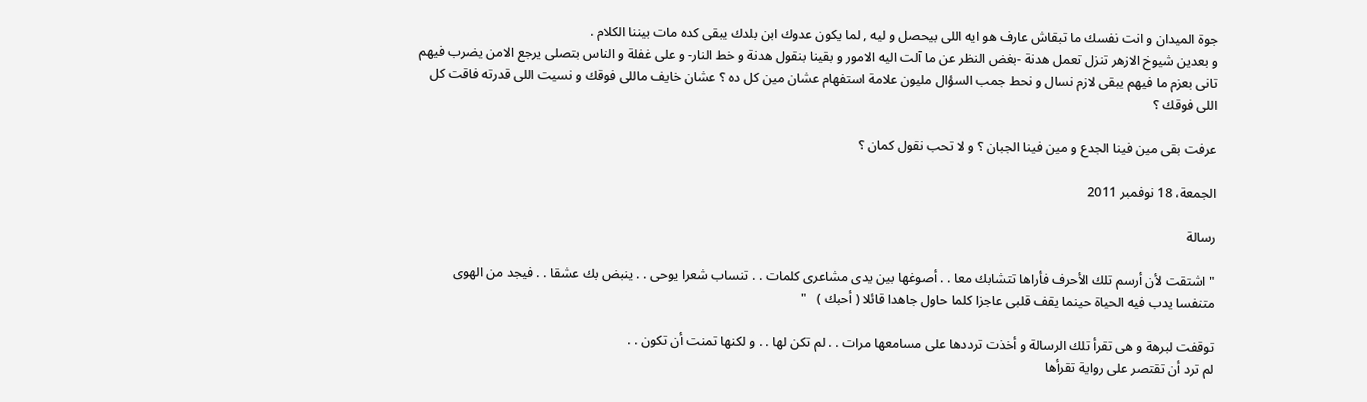جوة الميدان و انت نفسك ما تبقاش عارف هو ايه اللى بيحصل و ليه , لما يكون عدوك ابن بلدك يبقى كده مات بيننا الكلام .
و بعدين شيوخ الازهر تنزل تعمل هدنة -بغض النظر عن ما آلت اليه الامور و بقينا بنقول هدنة و خط النار- و على غفلة و الناس بتصلى يرجع الامن يضرب فيهم تانى بعزم ما فيهم يبقى لازم نسال و نحط جمب السؤال مليون علامة استفهام عشان مين كل ده ؟ عشان خايف ماللى فوقك و نسيت اللى قدرته فاقت كل اللى فوقك ؟

عرفت بقى مين فينا الجدع و مين فينا الجبان ؟ و لا تحب نقول كمان ؟

الجمعة، 18 نوفمبر 2011

رسالة

" اشتقت لأن أرسم تلك الأحرف فأراها تتشابك معا . . أصوغها بين يدى مشاعرى كلمات . . تنساب شعرا يوحى . . ينبض بك عشقا . . فيجد من الهوى متنفسا يدب فيه الحياة حينما يقف قلبى عاجزا كلما حاول جاهدا قائلا ( أحبك )   "

توقفت لبرهة و هى تقرأ تلك الرسالة و أخذت ترددها على مسامعها مرات . . لم تكن لها . . و لكنها تمنت أن تكون . .
لم ترد أن تقتصر على رواية تقرأها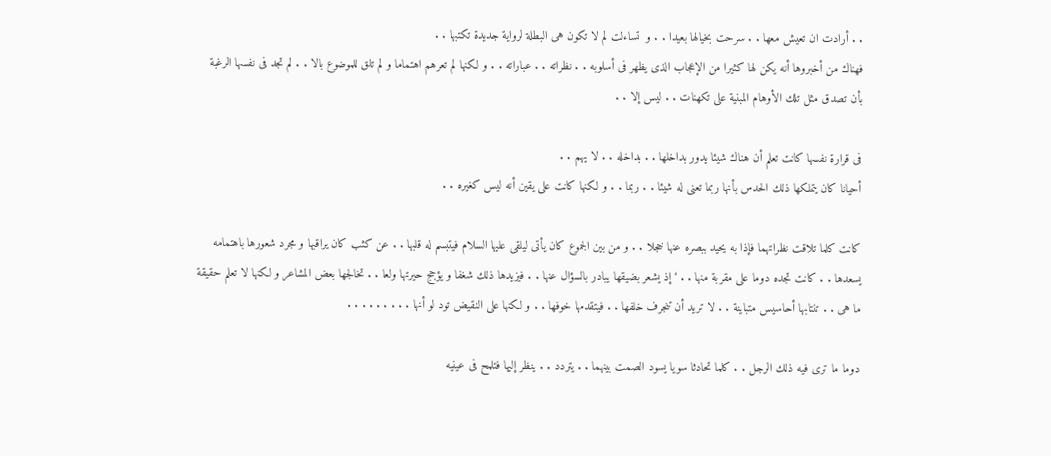. . أرادت ان تعيش معها . . سرحت بخيالها بعيدا . . و  تساءلت لم لا تكون هى البطلة لرواية جديدة تكتبها . .
فهناك من أخبروها أنه يكن لها كثيرا من الإعجاب الذى يظهر فى أسلوبه . . نظراته . . عباراته . . و لكنها لم تعرهم اهتماما و لم تلق للموضوع بالا . . لم تجد فى نفسها الرغبة بأن تصدق مثل تلك الأوهام المبنية على تكهنات . . ليس إلا . .

فى قرارة نفسها كانت تعلم أن هناك شيئا يدور بداخلها . . بداخله . . لا يهم . .
أحيانا كان يتملكها ذلك الحدس بأنها ربما تعنى له شيئا . . ربما . . و لكنها كانت على يقين أنه ليس كغيره . .

كانت كلما تلاقت نظراتهما فإذا به يحيد ببصره عنها خجلا . . و من بين الجموع كان يأتى ليلقى عليها السلام فيتبسم له قلبها . . عن كثب كان يراقبها و مجرد شعورها باهتمامه يسعدها . . كانت تجده دوما على مقربة منها . . ‘إذ يشعر بضيقها يبادر بالسؤال عنها . . فيزيدها ذلك شغفا و يؤجج حيرتها ولعا . . تخالجها بعض المشاعر و لكنها لا تعلم حقيقة ما هى . . تنتابها أحاسيس متباينة . . لا تريد أن تنجرف خلفها . . فيتقدمها خوفها . . و لكنها على النقيض تود لو أنها . . . . . . . . .

دوما ما ترى فيه ذلك الرجل . . كلما تحادثا سويا يسود الصمت بينهما . . يتردد . . ينظر إليها فتلمح فى عينيه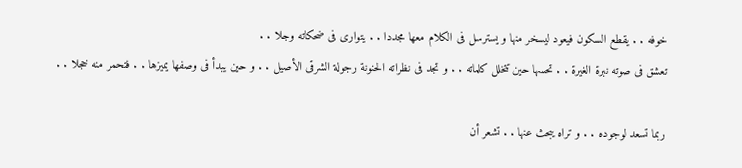خوفه . . يقطع السكون فيعود ليسخر منها و يسترسل فى الكلام معها مجددا . . يتوارى فى ضحكاته وجلا . .
تعشق فى صوته نبرة الغيرة . . تحسها حين تتخلل كلماته . . و تجد فى نظراته الحنونة رجولة الشرقى الأصيل . . و حين يبدأ فى وصفها يميزها . . فتحمر منه خجلا . .

ربما تسعد لوجوده . . و تراه يبحث عنها . . تشعر أن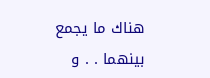هناك ما يجمع بينهما . . و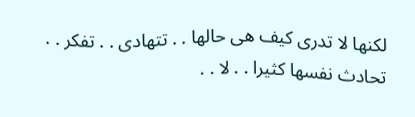لكنها لا تدرى كيف هى حالها . . تتهادى . . تفكر . . تحادث نفسها كثيرا . . لا . .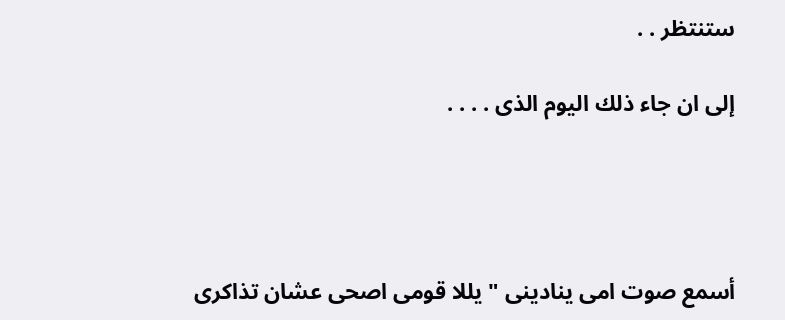ستنتظر . .

إلى ان جاء ذلك اليوم الذى . . . .




أسمع صوت امى ينادينى " يللا قومى اصحى عشان تذاكرى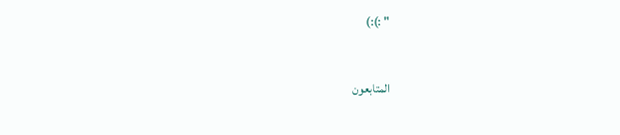" :):)


المتابعون